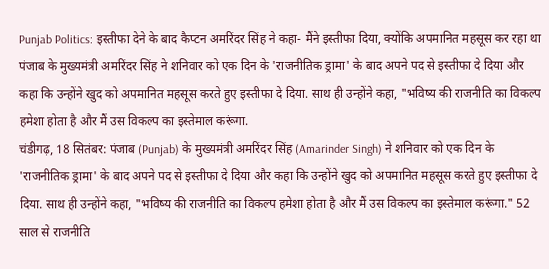Punjab Politics: इस्तीफा देने के बाद कैप्टन अमरिंदर सिंह ने कहा- मैंने इस्तीफा दिया, क्योंकि अपमानित महसूस कर रहा था
पंजाब के मुख्यमंत्री अमरिंदर सिंह ने शनिवार को एक दिन के 'राजनीतिक ड्रामा' के बाद अपने पद से इस्तीफा दे दिया और कहा कि उन्होंने खुद को अपमानित महसूस करते हुए इस्तीफा दे दिया. साथ ही उन्होंने कहा, "भविष्य की राजनीति का विकल्प हमेशा होता है और मैं उस विकल्प का इस्तेमाल करूंगा.
चंडीगढ़, 18 सितंबर: पंजाब (Punjab) के मुख्यमंत्री अमरिंदर सिंह (Amarinder Singh) ने शनिवार को एक दिन के 'राजनीतिक ड्रामा' के बाद अपने पद से इस्तीफा दे दिया और कहा कि उन्होंने खुद को अपमानित महसूस करते हुए इस्तीफा दे दिया. साथ ही उन्होंने कहा, "भविष्य की राजनीति का विकल्प हमेशा होता है और मैं उस विकल्प का इस्तेमाल करूंगा." 52 साल से राजनीति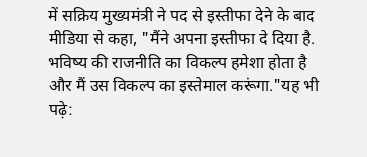में सक्रिय मुख्यमंत्री ने पद से इस्तीफा देने के बाद मीडिया से कहा, "मैंने अपना इस्तीफा दे दिया है. भविष्य की राजनीति का विकल्प हमेशा होता है और मैं उस विकल्प का इस्तेमाल करूंगा."यह भी पढ़े: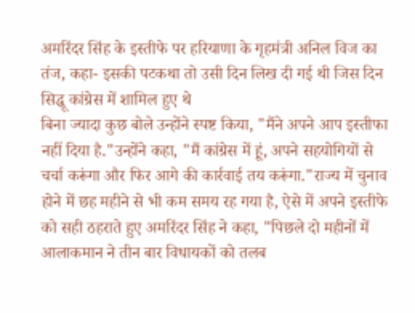अमरिंदर सिंह के इस्तीफे पर हरियाणा के गृहमंत्री अनिल विज का तंज, कहा- इसकी पटकथा तो उसी दिन लिख दी गई थी जिस दिन सिद्धू कांग्रेस में शामिल हुए थे
बिना ज्यादा कुछ बोले उन्होंने स्पष्ट किया, "मैंने अपने आप इस्तीफा नहीं दिया है."उन्होंने कहा, "मैं कांग्रेस में हूं, अपने सहयोगियों से चर्चा करूंगा और फिर आगे की कार्रवाई तय करूंगा."राज्य में चुनाव होने में छह महीने से भी कम समय रह गया है, ऐसे में अपने इस्तीफे को सही ठहराते हुए अमरिंदर सिंह ने कहा, "पिछले दो महीनों में आलाकमान ने तीन बार विधायकों को तलब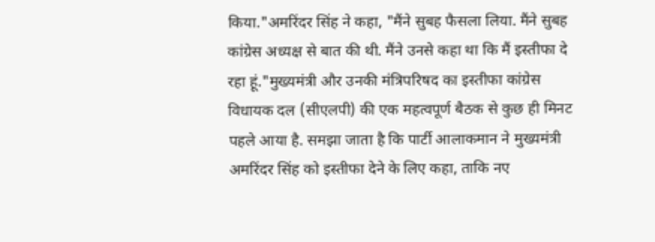किया."अमरिंदर सिंह ने कहा, "मैंने सुबह फैसला लिया. मैंने सुबह कांग्रेस अध्यक्ष से बात की थी. मैंने उनसे कहा था कि मैं इस्तीफा दे रहा हूं."मुख्यमंत्री और उनकी मंत्रिपरिषद का इस्तीफा कांग्रेस विधायक दल (सीएलपी) की एक महत्वपूर्ण बैठक से कुछ ही मिनट पहले आया है. समझा जाता है कि पार्टी आलाकमान ने मुख्यमंत्री अमरिंदर सिंह को इस्तीफा देने के लिए कहा, ताकि नए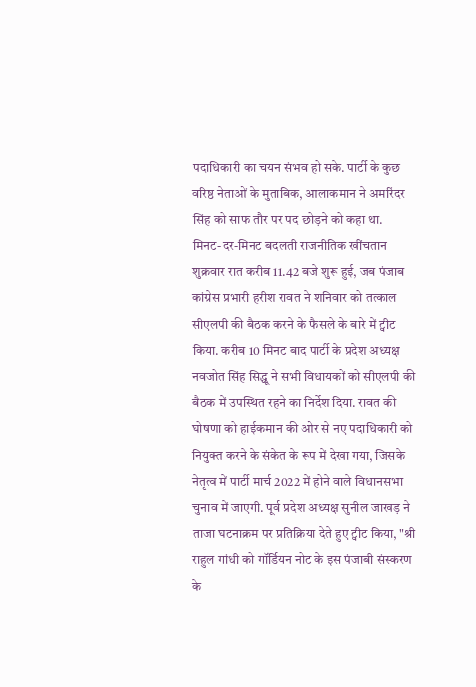पदाधिकारी का चयन संभव हो सके. पार्टी के कुछ वरिष्ठ नेताओं के मुताबिक, आलाकमान ने अमरिंदर सिंह को साफ तौर पर पद छोड़ने को कहा था.
मिनट-दर-मिनट बदलती राजनीतिक खींचतान शुक्रवार रात करीब 11.42 बजे शुरू हुई, जब पंजाब कांग्रेस प्रभारी हरीश रावत ने शनिवार को तत्काल सीएलपी की बैठक करने के फैसले के बारे में ट्वीट किया. करीब 10 मिनट बाद पार्टी के प्रदेश अध्यक्ष नवजोत सिंह सिद्धू ने सभी विधायकों को सीएलपी की बैठक में उपस्थित रहने का निर्देश दिया. रावत की घोषणा को हाईकमान की ओर से नए पदाधिकारी को नियुक्त करने के संकेत के रूप में देखा गया, जिसके नेतृत्व में पार्टी मार्च 2022 में होने वाले विधानसभा चुनाव में जाएगी. पूर्व प्रदेश अध्यक्ष सुनील जाखड़ ने ताजा घटनाक्रम पर प्रतिक्रिया देते हुए ट्वीट किया, "श्री राहुल गांधी को गॉर्डियन नोट के इस पंजाबी संस्करण के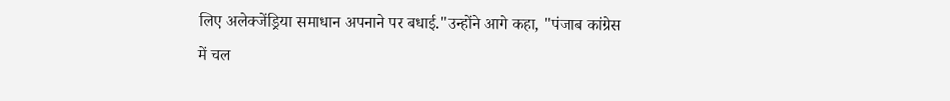लिए अलेक्जेंड्रिया समाधान अपनाने पर बधाई."उन्होंने आगे कहा, "पंजाब कांग्रेस में चल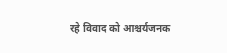रहे विवाद को आश्चर्यजनक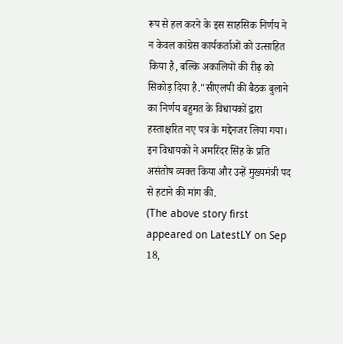रूप से हल करने के इस साहसिक निर्णय ने न केवल कांग्रेस कार्यकर्ताओं को उत्साहित किया है, बल्कि अकालियों की रीढ़ को सिकोड़ दिया है."सीएलपी की बैठक बुलाने का निर्णय बहुमत के विधायकों द्वारा हस्ताक्षरित नए पत्र के मद्देनजर लिया गया। इन विधायकों ने अमरिंदर सिंह के प्रति असंतोष व्यक्त किया और उन्हें मुख्यमंत्री पद से हटाने की मांग की.
(The above story first appeared on LatestLY on Sep 18,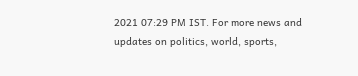2021 07:29 PM IST. For more news and updates on politics, world, sports,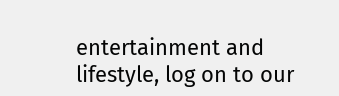entertainment and lifestyle, log on to our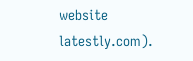website latestly.com).